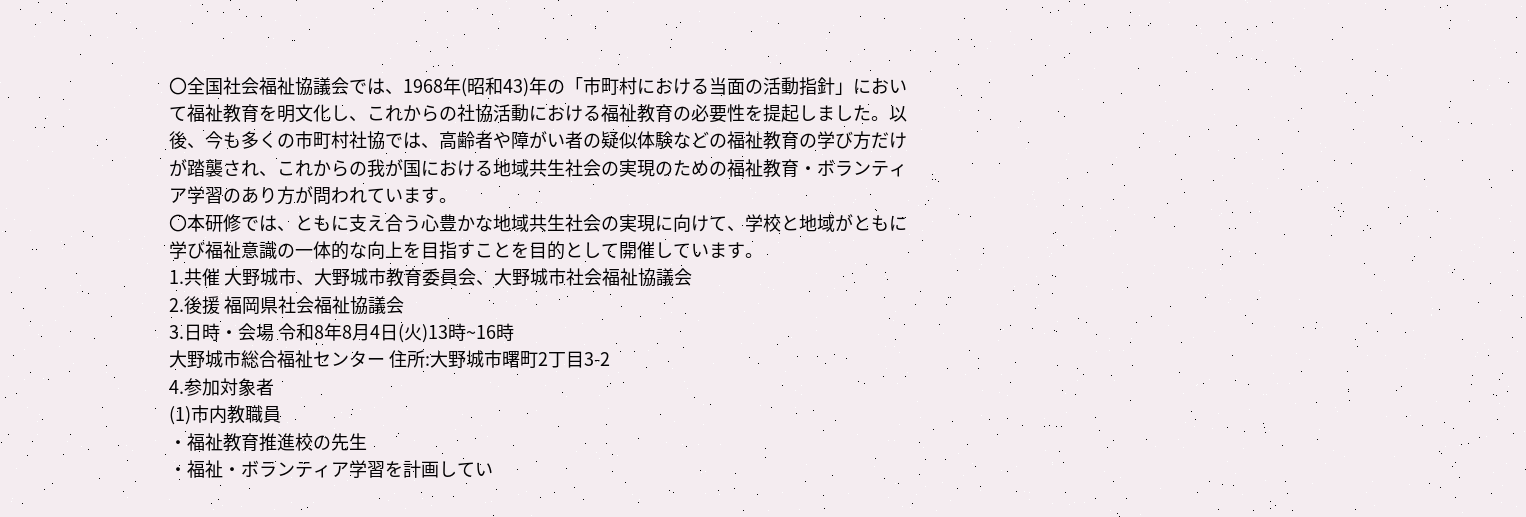〇全国社会福祉協議会では、1968年(昭和43)年の「市町村における当面の活動指針」において福祉教育を明文化し、これからの社協活動における福祉教育の必要性を提起しました。以後、今も多くの市町村社協では、高齢者や障がい者の疑似体験などの福祉教育の学び方だけが踏襲され、これからの我が国における地域共生社会の実現のための福祉教育・ボランティア学習のあり方が問われています。
〇本研修では、ともに支え合う心豊かな地域共生社会の実現に向けて、学校と地域がともに学び福祉意識の一体的な向上を目指すことを目的として開催しています。
1.共催 大野城市、大野城市教育委員会、大野城市社会福祉協議会
2.後援 福岡県社会福祉協議会
3.日時・会場 令和8年8月4日(火)13時~16時
大野城市総合福祉センター 住所:大野城市曙町2丁目3-2
4.参加対象者
(1)市内教職員
・福祉教育推進校の先生
・福祉・ボランティア学習を計画してい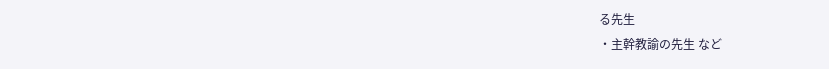る先生
・主幹教諭の先生 など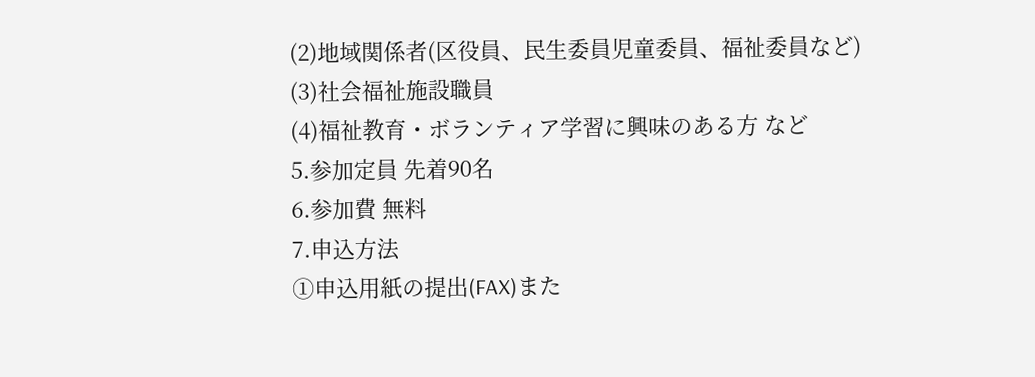(2)地域関係者(区役員、民生委員児童委員、福祉委員など)
(3)社会福祉施設職員
(4)福祉教育・ボランティア学習に興味のある方 など
5.参加定員 先着90名
6.参加費 無料
7.申込方法
①申込用紙の提出(FAX)また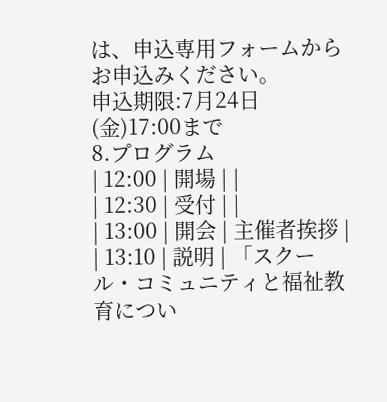は、申込専用フォームからお申込みください。
申込期限:7月24日(金)17:00まで
8.プログラム
| 12:00 | 開場 | |
| 12:30 | 受付 | |
| 13:00 | 開会 | 主催者挨拶 |
| 13:10 | 説明 | 「スクール・コミュニティと福祉教育につい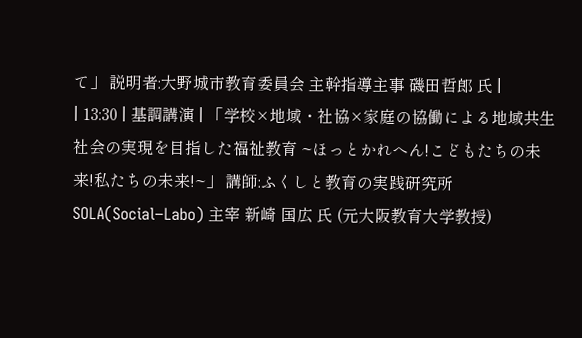て」 説明者:大野城市教育委員会 主幹指導主事 磯田哲郎 氏 |
| 13:30 | 基調講演 | 「学校×地域・社協×家庭の協働による地域共生社会の実現を目指した福祉教育 ~ほっとかれへん!こどもたちの未来!私たちの未来!~」 講師:ふくしと教育の実践研究所SOLA(Social−Labo) 主宰 新崎 国広 氏 (元大阪教育大学教授)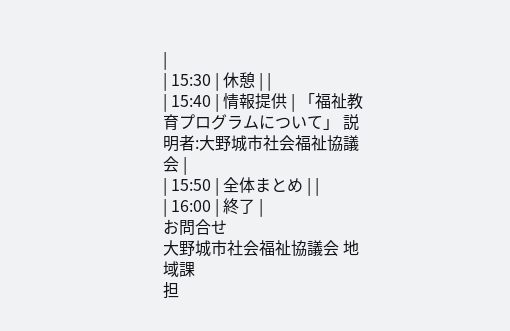|
| 15:30 | 休憩 | |
| 15:40 | 情報提供 | 「福祉教育プログラムについて」 説明者:大野城市社会福祉協議会 |
| 15:50 | 全体まとめ | |
| 16:00 | 終了 |
お問合せ
大野城市社会福祉協議会 地域課
担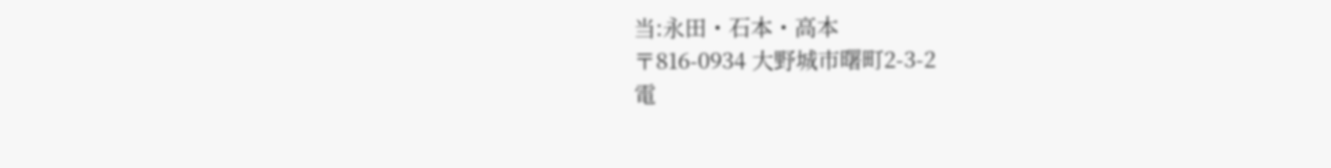当:永田・石本・高本
〒816-0934 大野城市曙町2-3-2
電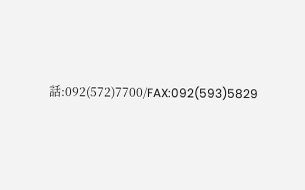話:092(572)7700/FAX:092(593)5829